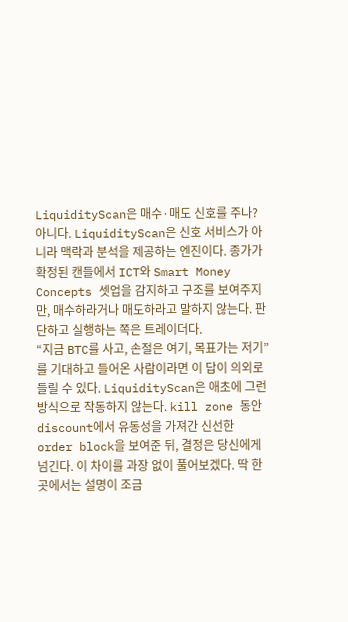LiquidityScan은 매수·매도 신호를 주나?
아니다. LiquidityScan은 신호 서비스가 아니라 맥락과 분석을 제공하는 엔진이다. 종가가 확정된 캔들에서 ICT와 Smart Money Concepts 셋업을 감지하고 구조를 보여주지만, 매수하라거나 매도하라고 말하지 않는다. 판단하고 실행하는 쪽은 트레이더다.
“지금 BTC를 사고, 손절은 여기, 목표가는 저기”를 기대하고 들어온 사람이라면 이 답이 의외로 들릴 수 있다. LiquidityScan은 애초에 그런 방식으로 작동하지 않는다. kill zone 동안 discount에서 유동성을 가져간 신선한 order block을 보여준 뒤, 결정은 당신에게 넘긴다. 이 차이를 과장 없이 풀어보겠다. 딱 한 곳에서는 설명이 조금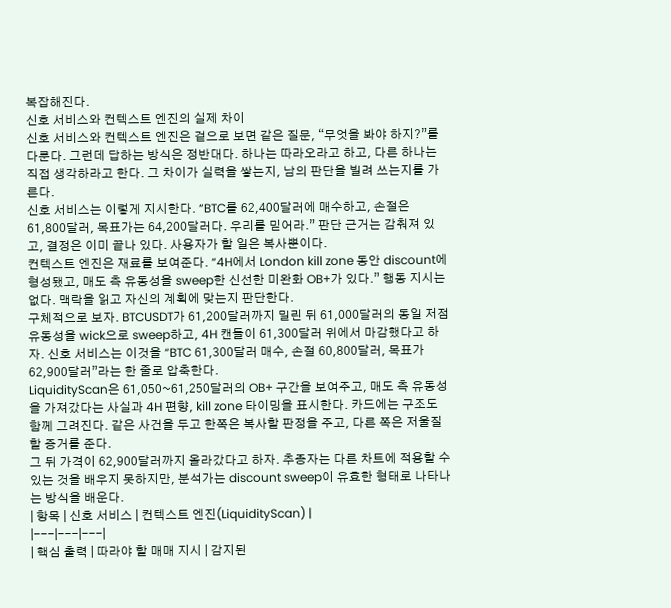복잡해진다.
신호 서비스와 컨텍스트 엔진의 실제 차이
신호 서비스와 컨텍스트 엔진은 겉으로 보면 같은 질문, “무엇을 봐야 하지?”를 다룬다. 그런데 답하는 방식은 정반대다. 하나는 따라오라고 하고, 다른 하나는 직접 생각하라고 한다. 그 차이가 실력을 쌓는지, 남의 판단을 빌려 쓰는지를 가른다.
신호 서비스는 이렇게 지시한다. “BTC를 62,400달러에 매수하고, 손절은 61,800달러, 목표가는 64,200달러다. 우리를 믿어라.” 판단 근거는 감춰져 있고, 결정은 이미 끝나 있다. 사용자가 할 일은 복사뿐이다.
컨텍스트 엔진은 재료를 보여준다. “4H에서 London kill zone 동안 discount에 형성됐고, 매도 측 유동성을 sweep한 신선한 미완화 OB+가 있다.” 행동 지시는 없다. 맥락을 읽고 자신의 계획에 맞는지 판단한다.
구체적으로 보자. BTCUSDT가 61,200달러까지 밀린 뒤 61,000달러의 동일 저점 유동성을 wick으로 sweep하고, 4H 캔들이 61,300달러 위에서 마감했다고 하자. 신호 서비스는 이것을 “BTC 61,300달러 매수, 손절 60,800달러, 목표가 62,900달러”라는 한 줄로 압축한다.
LiquidityScan은 61,050~61,250달러의 OB+ 구간을 보여주고, 매도 측 유동성을 가져갔다는 사실과 4H 편향, kill zone 타이밍을 표시한다. 카드에는 구조도 함께 그려진다. 같은 사건을 두고 한쪽은 복사할 판정을 주고, 다른 쪽은 저울질할 증거를 준다.
그 뒤 가격이 62,900달러까지 올라갔다고 하자. 추종자는 다른 차트에 적용할 수 있는 것을 배우지 못하지만, 분석가는 discount sweep이 유효한 형태로 나타나는 방식을 배운다.
| 항목 | 신호 서비스 | 컨텍스트 엔진(LiquidityScan) |
|---|---|---|
| 핵심 출력 | 따라야 할 매매 지시 | 감지된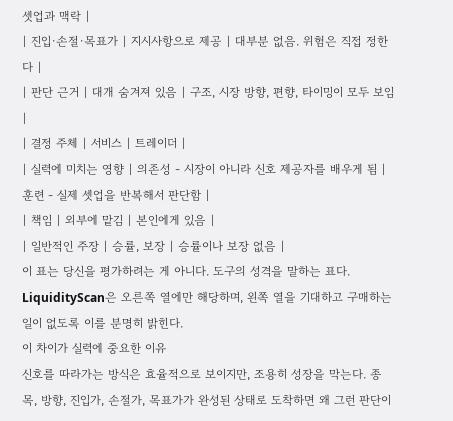셋업과 맥락 |
| 진입·손절·목표가 | 지시사항으로 제공 | 대부분 없음. 위험은 직접 정한다 |
| 판단 근거 | 대개 숨겨져 있음 | 구조, 시장 방향, 편향, 타이밍이 모두 보임 |
| 결정 주체 | 서비스 | 트레이더 |
| 실력에 미치는 영향 | 의존성 - 시장이 아니라 신호 제공자를 배우게 됨 | 훈련 - 실제 셋업을 반복해서 판단함 |
| 책임 | 외부에 맡김 | 본인에게 있음 |
| 일반적인 주장 | 승률, 보장 | 승률이나 보장 없음 |
이 표는 당신을 평가하려는 게 아니다. 도구의 성격을 말하는 표다. LiquidityScan은 오른쪽 열에만 해당하며, 왼쪽 열을 기대하고 구매하는 일이 없도록 이를 분명히 밝힌다.
이 차이가 실력에 중요한 이유
신호를 따라가는 방식은 효율적으로 보이지만, 조용히 성장을 막는다. 종목, 방향, 진입가, 손절가, 목표가가 완성된 상태로 도착하면 왜 그런 판단이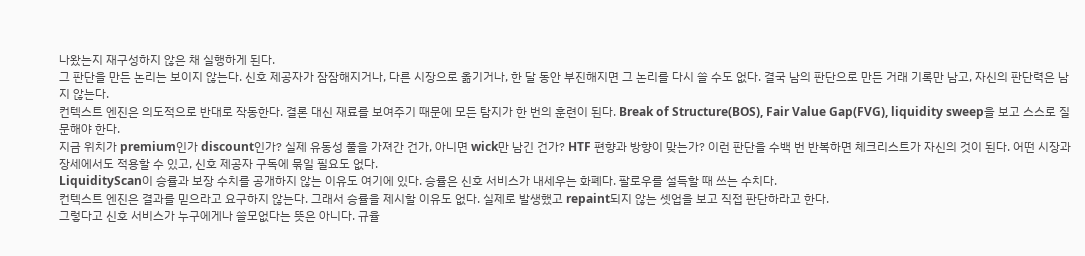나왔는지 재구성하지 않은 채 실행하게 된다.
그 판단을 만든 논리는 보이지 않는다. 신호 제공자가 잠잠해지거나, 다른 시장으로 옮기거나, 한 달 동안 부진해지면 그 논리를 다시 쓸 수도 없다. 결국 남의 판단으로 만든 거래 기록만 남고, 자신의 판단력은 남지 않는다.
컨텍스트 엔진은 의도적으로 반대로 작동한다. 결론 대신 재료를 보여주기 때문에 모든 탐지가 한 번의 훈련이 된다. Break of Structure(BOS), Fair Value Gap(FVG), liquidity sweep을 보고 스스로 질문해야 한다.
지금 위치가 premium인가 discount인가? 실제 유동성 풀을 가져간 건가, 아니면 wick만 남긴 건가? HTF 편향과 방향이 맞는가? 이런 판단을 수백 번 반복하면 체크리스트가 자신의 것이 된다. 어떤 시장과 장세에서도 적용할 수 있고, 신호 제공자 구독에 묶일 필요도 없다.
LiquidityScan이 승률과 보장 수치를 공개하지 않는 이유도 여기에 있다. 승률은 신호 서비스가 내세우는 화폐다. 팔로우를 설득할 때 쓰는 수치다.
컨텍스트 엔진은 결과를 믿으라고 요구하지 않는다. 그래서 승률을 제시할 이유도 없다. 실제로 발생했고 repaint되지 않는 셋업을 보고 직접 판단하라고 한다.
그렇다고 신호 서비스가 누구에게나 쓸모없다는 뜻은 아니다. 규율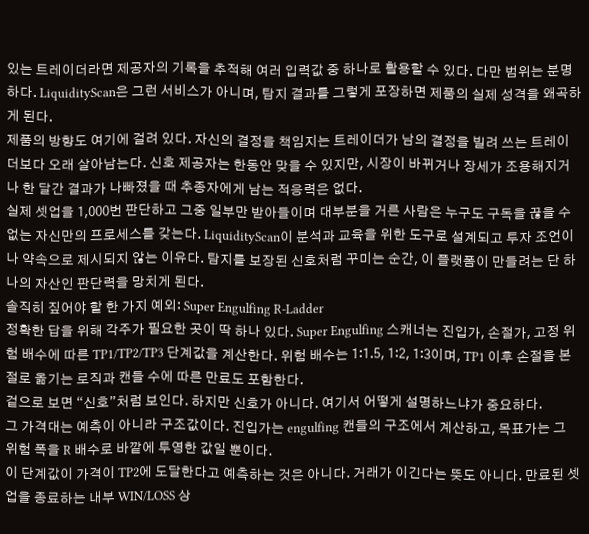있는 트레이더라면 제공자의 기록을 추적해 여러 입력값 중 하나로 활용할 수 있다. 다만 범위는 분명하다. LiquidityScan은 그런 서비스가 아니며, 탐지 결과를 그렇게 포장하면 제품의 실제 성격을 왜곡하게 된다.
제품의 방향도 여기에 걸려 있다. 자신의 결정을 책임지는 트레이더가 남의 결정을 빌려 쓰는 트레이더보다 오래 살아남는다. 신호 제공자는 한동안 맞을 수 있지만, 시장이 바뀌거나 장세가 조용해지거나 한 달간 결과가 나빠졌을 때 추종자에게 남는 적응력은 없다.
실제 셋업을 1,000번 판단하고 그중 일부만 받아들이며 대부분을 거른 사람은 누구도 구독을 끊을 수 없는 자신만의 프로세스를 갖는다. LiquidityScan이 분석과 교육을 위한 도구로 설계되고 투자 조언이나 약속으로 제시되지 않는 이유다. 탐지를 보장된 신호처럼 꾸미는 순간, 이 플랫폼이 만들려는 단 하나의 자산인 판단력을 망치게 된다.
솔직히 짚어야 할 한 가지 예외: Super Engulfing R-Ladder
정확한 답을 위해 각주가 필요한 곳이 딱 하나 있다. Super Engulfing 스캐너는 진입가, 손절가, 고정 위험 배수에 따른 TP1/TP2/TP3 단계값을 계산한다. 위험 배수는 1:1.5, 1:2, 1:3이며, TP1 이후 손절을 본절로 옮기는 로직과 캔들 수에 따른 만료도 포함한다.
겉으로 보면 “신호”처럼 보인다. 하지만 신호가 아니다. 여기서 어떻게 설명하느냐가 중요하다.
그 가격대는 예측이 아니라 구조값이다. 진입가는 engulfing 캔들의 구조에서 계산하고, 목표가는 그 위험 폭을 R 배수로 바깥에 투영한 값일 뿐이다.
이 단계값이 가격이 TP2에 도달한다고 예측하는 것은 아니다. 거래가 이긴다는 뜻도 아니다. 만료된 셋업을 종료하는 내부 WIN/LOSS 상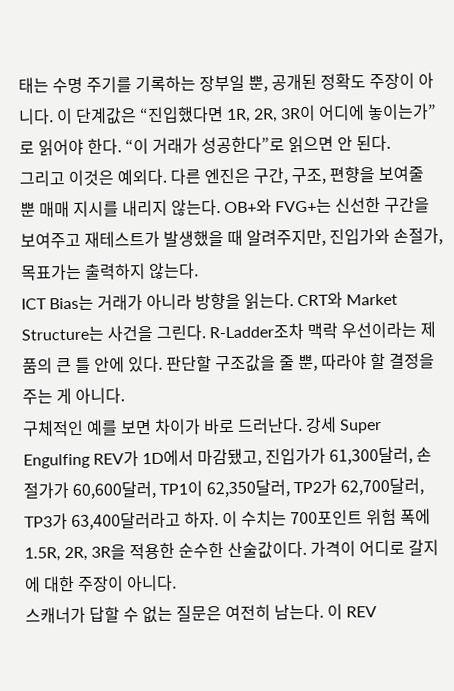태는 수명 주기를 기록하는 장부일 뿐, 공개된 정확도 주장이 아니다. 이 단계값은 “진입했다면 1R, 2R, 3R이 어디에 놓이는가”로 읽어야 한다. “이 거래가 성공한다”로 읽으면 안 된다.
그리고 이것은 예외다. 다른 엔진은 구간, 구조, 편향을 보여줄 뿐 매매 지시를 내리지 않는다. OB+와 FVG+는 신선한 구간을 보여주고 재테스트가 발생했을 때 알려주지만, 진입가와 손절가, 목표가는 출력하지 않는다.
ICT Bias는 거래가 아니라 방향을 읽는다. CRT와 Market Structure는 사건을 그린다. R-Ladder조차 맥락 우선이라는 제품의 큰 틀 안에 있다. 판단할 구조값을 줄 뿐, 따라야 할 결정을 주는 게 아니다.
구체적인 예를 보면 차이가 바로 드러난다. 강세 Super Engulfing REV가 1D에서 마감됐고, 진입가가 61,300달러, 손절가가 60,600달러, TP1이 62,350달러, TP2가 62,700달러, TP3가 63,400달러라고 하자. 이 수치는 700포인트 위험 폭에 1.5R, 2R, 3R을 적용한 순수한 산술값이다. 가격이 어디로 갈지에 대한 주장이 아니다.
스캐너가 답할 수 없는 질문은 여전히 남는다. 이 REV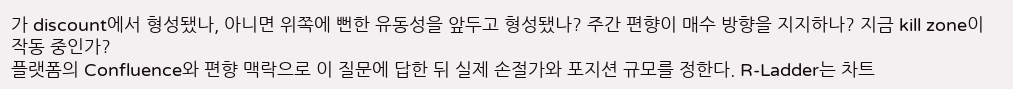가 discount에서 형성됐나, 아니면 위쪽에 뻔한 유동성을 앞두고 형성됐나? 주간 편향이 매수 방향을 지지하나? 지금 kill zone이 작동 중인가?
플랫폼의 Confluence와 편향 맥락으로 이 질문에 답한 뒤 실제 손절가와 포지션 규모를 정한다. R-Ladder는 차트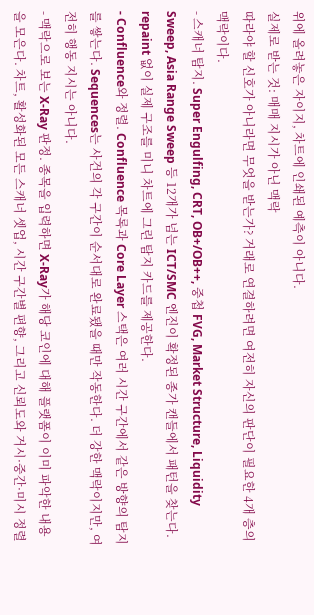위에 올려놓은 자이지, 차트에 인쇄된 예측이 아니다.
실제로 받는 것: 매매 지시가 아닌 맥락
따라야 할 신호가 아니라면 무엇을 받는가? 거래로 연결하려면 여전히 자신의 판단이 필요한 4개 층의 맥락이다.
- 스캐너 탐지. Super Engulfing, CRT, OB+/OB++, 중첩 FVG, Market Structure, Liquidity Sweep, Asia Range Sweep 등 12개가 넘는 ICT/SMC 엔진이 확정된 종가 캔들에서 패턴을 찾는다. repaint 없이 실제 구조를 미니 차트에 그린 탐지 카드를 제공한다.
- Confluence와 정렬. Confluence 목록과 Core Layer 스택은 여러 시간 구간에서 같은 방향의 탐지를 쌓는다. Sequences는 사건의 각 구간이 순서대로 완료됐을 때만 작동한다. 더 강한 맥락이지만, 여전히 행동 지시는 아니다.
- 맥락으로 보는 X-Ray 판정. 종목을 입력하면 X-Ray가 해당 코인에 대해 플랫폼이 이미 파악한 내용을 모은다. 차트, 활성화된 모든 스캐너 셋업, 시간 구간별 편향, 그리고 신뢰도와 거시·중간·미시 정렬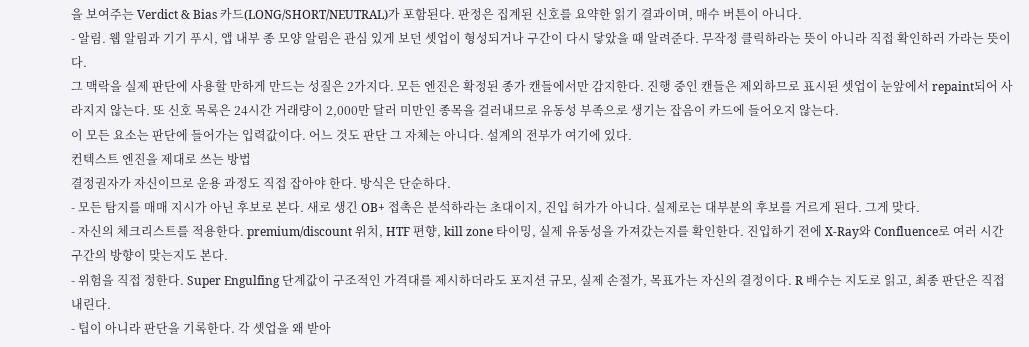을 보여주는 Verdict & Bias 카드(LONG/SHORT/NEUTRAL)가 포함된다. 판정은 집계된 신호를 요약한 읽기 결과이며, 매수 버튼이 아니다.
- 알림. 웹 알림과 기기 푸시, 앱 내부 종 모양 알림은 관심 있게 보던 셋업이 형성되거나 구간이 다시 닿았을 때 알려준다. 무작정 클릭하라는 뜻이 아니라 직접 확인하러 가라는 뜻이다.
그 맥락을 실제 판단에 사용할 만하게 만드는 성질은 2가지다. 모든 엔진은 확정된 종가 캔들에서만 감지한다. 진행 중인 캔들은 제외하므로 표시된 셋업이 눈앞에서 repaint되어 사라지지 않는다. 또 신호 목록은 24시간 거래량이 2,000만 달러 미만인 종목을 걸러내므로 유동성 부족으로 생기는 잡음이 카드에 들어오지 않는다.
이 모든 요소는 판단에 들어가는 입력값이다. 어느 것도 판단 그 자체는 아니다. 설계의 전부가 여기에 있다.
컨텍스트 엔진을 제대로 쓰는 방법
결정권자가 자신이므로 운용 과정도 직접 잡아야 한다. 방식은 단순하다.
- 모든 탐지를 매매 지시가 아닌 후보로 본다. 새로 생긴 OB+ 접촉은 분석하라는 초대이지, 진입 허가가 아니다. 실제로는 대부분의 후보를 거르게 된다. 그게 맞다.
- 자신의 체크리스트를 적용한다. premium/discount 위치, HTF 편향, kill zone 타이밍, 실제 유동성을 가져갔는지를 확인한다. 진입하기 전에 X-Ray와 Confluence로 여러 시간 구간의 방향이 맞는지도 본다.
- 위험을 직접 정한다. Super Engulfing 단계값이 구조적인 가격대를 제시하더라도 포지션 규모, 실제 손절가, 목표가는 자신의 결정이다. R 배수는 지도로 읽고, 최종 판단은 직접 내린다.
- 팁이 아니라 판단을 기록한다. 각 셋업을 왜 받아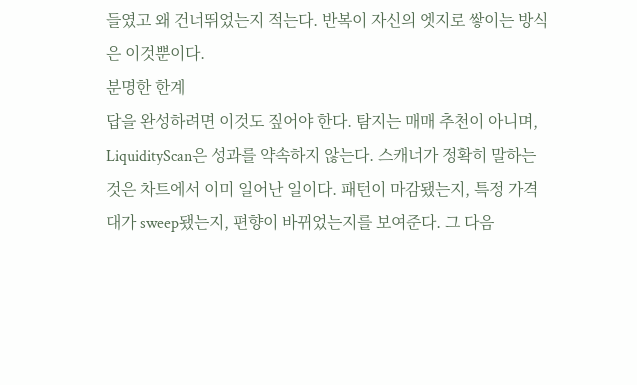들였고 왜 건너뛰었는지 적는다. 반복이 자신의 엣지로 쌓이는 방식은 이것뿐이다.
분명한 한계
답을 완성하려면 이것도 짚어야 한다. 탐지는 매매 추천이 아니며, LiquidityScan은 성과를 약속하지 않는다. 스캐너가 정확히 말하는 것은 차트에서 이미 일어난 일이다. 패턴이 마감됐는지, 특정 가격대가 sweep됐는지, 편향이 바뀌었는지를 보여준다. 그 다음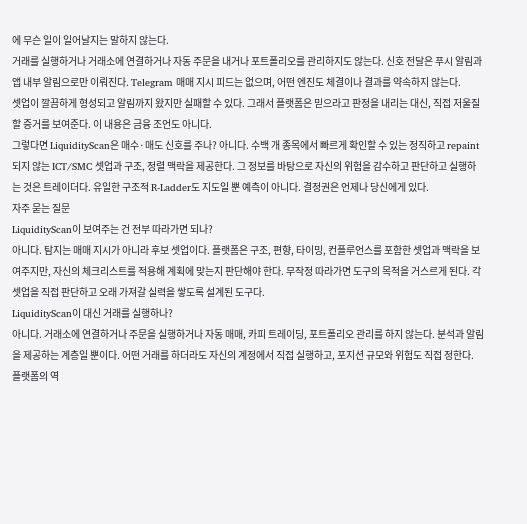에 무슨 일이 일어날지는 말하지 않는다.
거래를 실행하거나 거래소에 연결하거나 자동 주문을 내거나 포트폴리오를 관리하지도 않는다. 신호 전달은 푸시 알림과 앱 내부 알림으로만 이뤄진다. Telegram 매매 지시 피드는 없으며, 어떤 엔진도 체결이나 결과를 약속하지 않는다.
셋업이 깔끔하게 형성되고 알림까지 왔지만 실패할 수 있다. 그래서 플랫폼은 믿으라고 판정을 내리는 대신, 직접 저울질할 증거를 보여준다. 이 내용은 금융 조언도 아니다.
그렇다면 LiquidityScan은 매수·매도 신호를 주나? 아니다. 수백 개 종목에서 빠르게 확인할 수 있는 정직하고 repaint되지 않는 ICT/SMC 셋업과 구조, 정렬 맥락을 제공한다. 그 정보를 바탕으로 자신의 위험을 감수하고 판단하고 실행하는 것은 트레이더다. 유일한 구조적 R-Ladder도 지도일 뿐 예측이 아니다. 결정권은 언제나 당신에게 있다.
자주 묻는 질문
LiquidityScan이 보여주는 건 전부 따라가면 되나?
아니다. 탐지는 매매 지시가 아니라 후보 셋업이다. 플랫폼은 구조, 편향, 타이밍, 컨플루언스를 포함한 셋업과 맥락을 보여주지만, 자신의 체크리스트를 적용해 계획에 맞는지 판단해야 한다. 무작정 따라가면 도구의 목적을 거스르게 된다. 각 셋업을 직접 판단하고 오래 가져갈 실력을 쌓도록 설계된 도구다.
LiquidityScan이 대신 거래를 실행하나?
아니다. 거래소에 연결하거나 주문을 실행하거나 자동 매매, 카피 트레이딩, 포트폴리오 관리를 하지 않는다. 분석과 알림을 제공하는 계층일 뿐이다. 어떤 거래를 하더라도 자신의 계정에서 직접 실행하고, 포지션 규모와 위험도 직접 정한다. 플랫폼의 역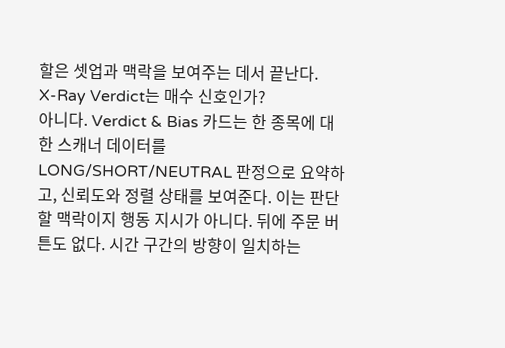할은 셋업과 맥락을 보여주는 데서 끝난다.
X-Ray Verdict는 매수 신호인가?
아니다. Verdict & Bias 카드는 한 종목에 대한 스캐너 데이터를 LONG/SHORT/NEUTRAL 판정으로 요약하고, 신뢰도와 정렬 상태를 보여준다. 이는 판단할 맥락이지 행동 지시가 아니다. 뒤에 주문 버튼도 없다. 시간 구간의 방향이 일치하는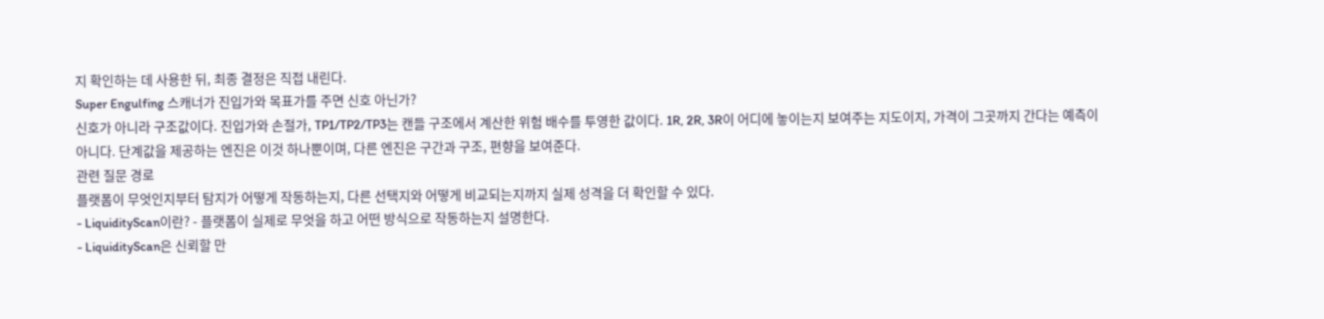지 확인하는 데 사용한 뒤, 최종 결정은 직접 내린다.
Super Engulfing 스캐너가 진입가와 목표가를 주면 신호 아닌가?
신호가 아니라 구조값이다. 진입가와 손절가, TP1/TP2/TP3는 캔들 구조에서 계산한 위험 배수를 투영한 값이다. 1R, 2R, 3R이 어디에 놓이는지 보여주는 지도이지, 가격이 그곳까지 간다는 예측이 아니다. 단계값을 제공하는 엔진은 이것 하나뿐이며, 다른 엔진은 구간과 구조, 편향을 보여준다.
관련 질문 경로
플랫폼이 무엇인지부터 탐지가 어떻게 작동하는지, 다른 선택지와 어떻게 비교되는지까지 실제 성격을 더 확인할 수 있다.
- LiquidityScan이란? - 플랫폼이 실제로 무엇을 하고 어떤 방식으로 작동하는지 설명한다.
- LiquidityScan은 신뢰할 만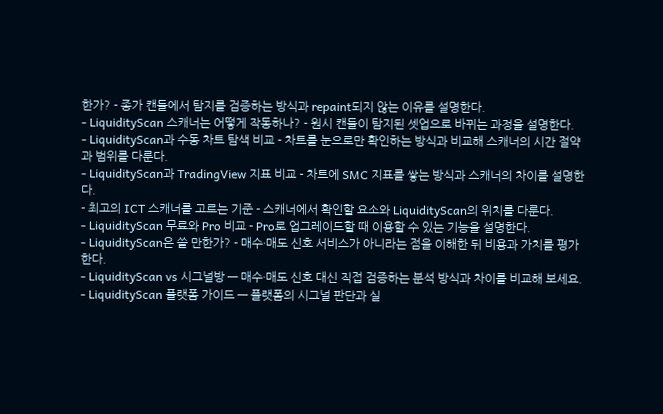한가? - 종가 캔들에서 탐지를 검증하는 방식과 repaint되지 않는 이유를 설명한다.
- LiquidityScan 스캐너는 어떻게 작동하나? - 원시 캔들이 탐지된 셋업으로 바뀌는 과정을 설명한다.
- LiquidityScan과 수동 차트 탐색 비교 - 차트를 눈으로만 확인하는 방식과 비교해 스캐너의 시간 절약과 범위를 다룬다.
- LiquidityScan과 TradingView 지표 비교 - 차트에 SMC 지표를 쌓는 방식과 스캐너의 차이를 설명한다.
- 최고의 ICT 스캐너를 고르는 기준 - 스캐너에서 확인할 요소와 LiquidityScan의 위치를 다룬다.
- LiquidityScan 무료와 Pro 비교 - Pro로 업그레이드할 때 이용할 수 있는 기능을 설명한다.
- LiquidityScan은 쓸 만한가? - 매수·매도 신호 서비스가 아니라는 점을 이해한 뒤 비용과 가치를 평가한다.
- LiquidityScan vs 시그널방 — 매수·매도 신호 대신 직접 검증하는 분석 방식과 차이를 비교해 보세요.
- LiquidityScan 플랫폼 가이드 — 플랫폼의 시그널 판단과 실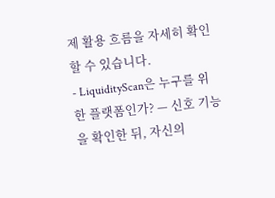제 활용 흐름을 자세히 확인할 수 있습니다.
- LiquidityScan은 누구를 위한 플랫폼인가? — 신호 기능을 확인한 뒤, 자신의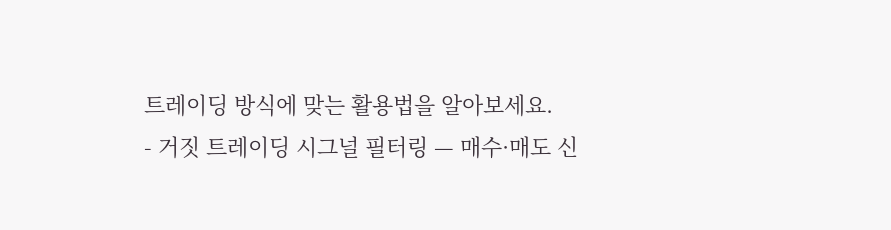트레이딩 방식에 맞는 활용법을 알아보세요.
- 거짓 트레이딩 시그널 필터링 — 매수·매도 신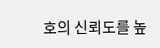호의 신뢰도를 높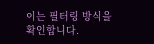이는 필터링 방식을 확인합니다.